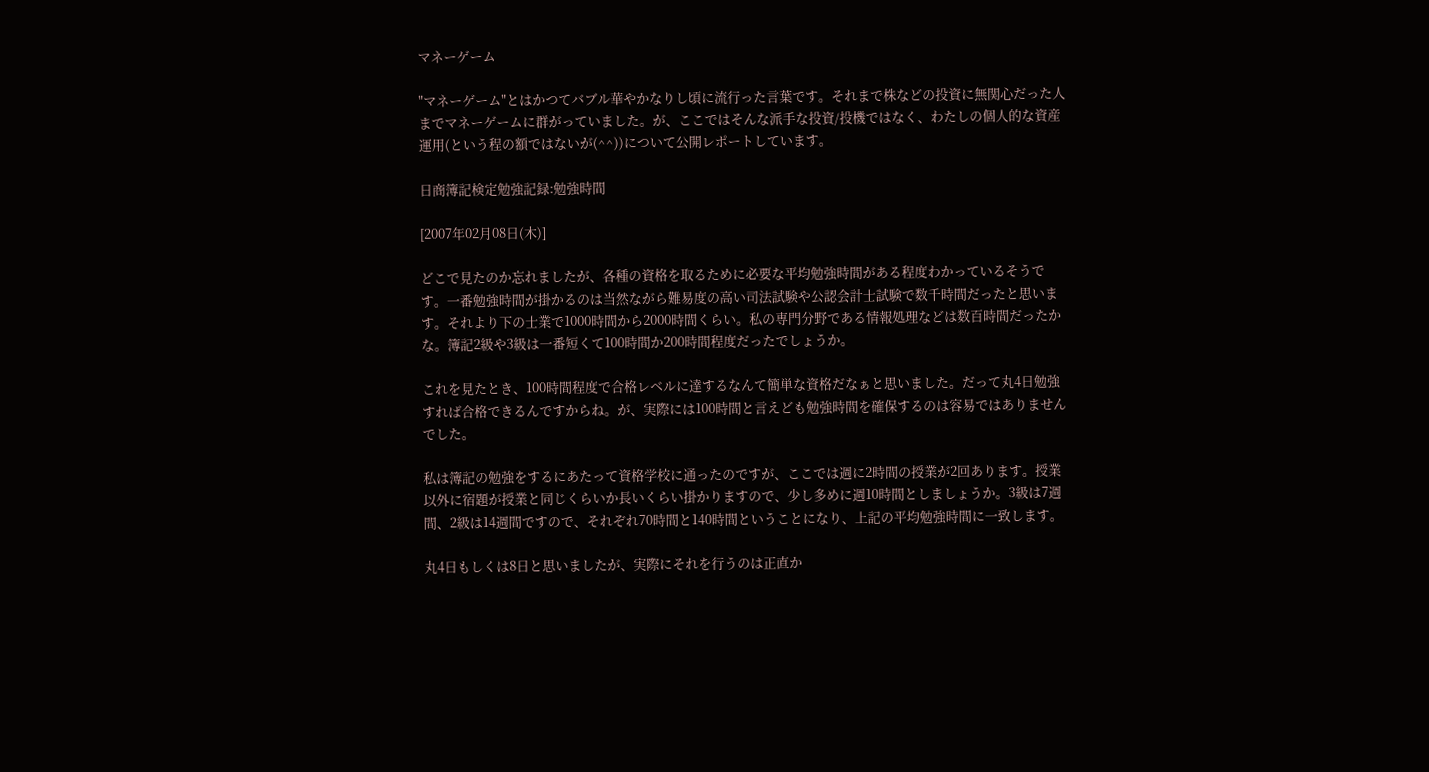マネーゲーム

"マネーゲーム"とはかつてバブル華やかなりし頃に流行った言葉です。それまで株などの投資に無関心だった人までマネーゲームに群がっていました。が、ここではそんな派手な投資/投機ではなく、わたしの個人的な資産運用(という程の額ではないが(^^))について公開レポートしています。

日商簿記検定勉強記録:勉強時間

[2007年02月08日(木)]

どこで見たのか忘れましたが、各種の資格を取るために必要な平均勉強時間がある程度わかっているそうです。一番勉強時間が掛かるのは当然ながら難易度の高い司法試験や公認会計士試験で数千時間だったと思います。それより下の士業で1000時間から2000時間くらい。私の専門分野である情報処理などは数百時間だったかな。簿記2級や3級は一番短くて100時間か200時間程度だったでしょうか。

これを見たとき、100時間程度で合格レベルに達するなんて簡単な資格だなぁと思いました。だって丸4日勉強すれば合格できるんですからね。が、実際には100時間と言えども勉強時間を確保するのは容易ではありませんでした。

私は簿記の勉強をするにあたって資格学校に通ったのですが、ここでは週に2時間の授業が2回あります。授業以外に宿題が授業と同じくらいか長いくらい掛かりますので、少し多めに週10時間としましょうか。3級は7週間、2級は14週間ですので、それぞれ70時間と140時間ということになり、上記の平均勉強時間に一致します。

丸4日もしくは8日と思いましたが、実際にそれを行うのは正直か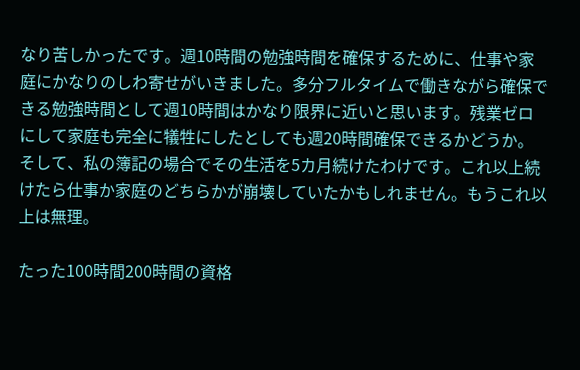なり苦しかったです。週10時間の勉強時間を確保するために、仕事や家庭にかなりのしわ寄せがいきました。多分フルタイムで働きながら確保できる勉強時間として週10時間はかなり限界に近いと思います。残業ゼロにして家庭も完全に犠牲にしたとしても週20時間確保できるかどうか。そして、私の簿記の場合でその生活を5カ月続けたわけです。これ以上続けたら仕事か家庭のどちらかが崩壊していたかもしれません。もうこれ以上は無理。

たった100時間200時間の資格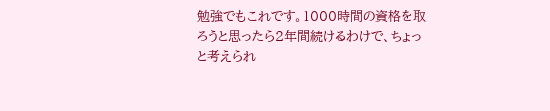勉強でもこれです。1000時間の資格を取ろうと思ったら2年間続けるわけで、ちょっと考えられ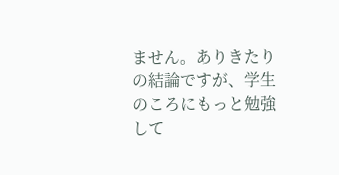ません。ありきたりの結論ですが、学生のころにもっと勉強して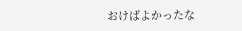おけばよかったな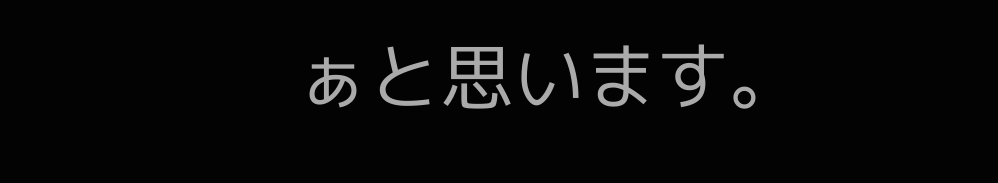ぁと思います。